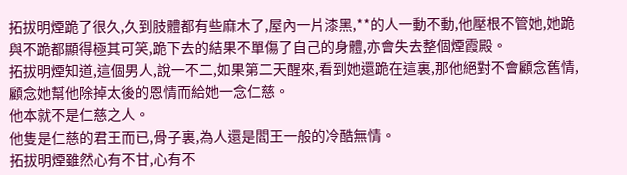拓拔明煙跪了很久,久到肢體都有些麻木了,屋內一片漆黑,**的人一動不動,他壓根不管她,她跪與不跪都顯得極其可笑,跪下去的結果不單傷了自己的身體,亦會失去整個煙霞殿。
拓拔明煙知道,這個男人,說一不二,如果第二天醒來,看到她還跪在這裏,那他絕對不會顧念舊情,顧念她幫他除掉太後的恩情而給她一念仁慈。
他本就不是仁慈之人。
他隻是仁慈的君王而已,骨子裏,為人還是閻王一般的冷酷無情。
拓拔明煙雖然心有不甘,心有不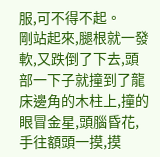服,可不得不起。
剛站起來,腿根就一發軟,又跌倒了下去,頭部一下子就撞到了龍床邊角的木柱上,撞的眼冒金星,頭腦昏花,手往額頭一摸,摸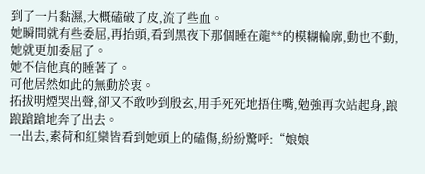到了一片黏濕,大概磕破了皮,流了些血。
她瞬間就有些委屈,再抬頭,看到黑夜下那個睡在龍**的模糊輪廓,動也不動,她就更加委屈了。
她不信他真的睡著了。
可他居然如此的無動於衷。
拓拔明煙哭出聲,卻又不敢吵到殷玄,用手死死地捂住嘴,勉強再次站起身,踉踉蹌蹌地奔了出去。
一出去,素荷和紅欒皆看到她頭上的磕傷,紛紛驚呼:“娘娘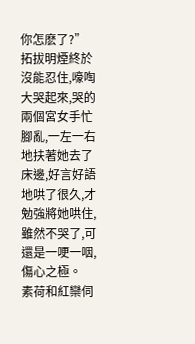你怎麽了?”
拓拔明煙終於沒能忍住,嚎啕大哭起來,哭的兩個宮女手忙腳亂,一左一右地扶著她去了床邊,好言好語地哄了很久,才勉強將她哄住,雖然不哭了,可還是一哽一咽,傷心之極。
素荷和紅欒伺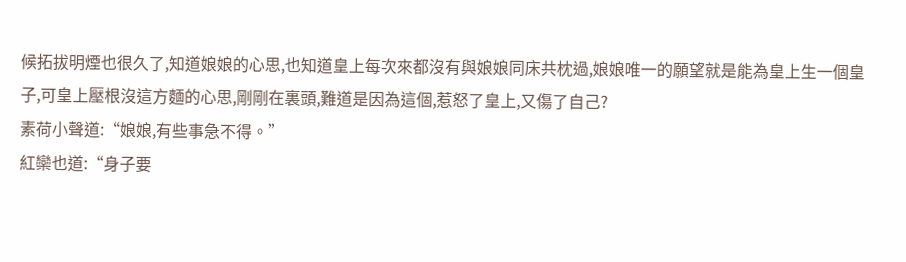候拓拔明煙也很久了,知道娘娘的心思,也知道皇上每次來都沒有與娘娘同床共枕過,娘娘唯一的願望就是能為皇上生一個皇子,可皇上壓根沒這方麵的心思,剛剛在裏頭,難道是因為這個,惹怒了皇上,又傷了自己?
素荷小聲道:“娘娘,有些事急不得。”
紅欒也道:“身子要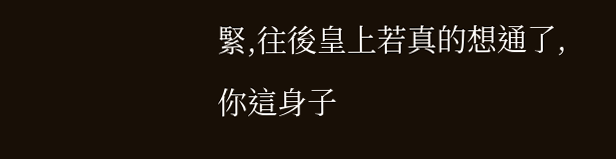緊,往後皇上若真的想通了,你這身子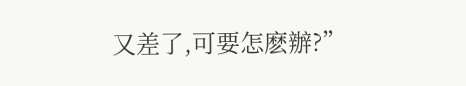又差了,可要怎麽辦?”